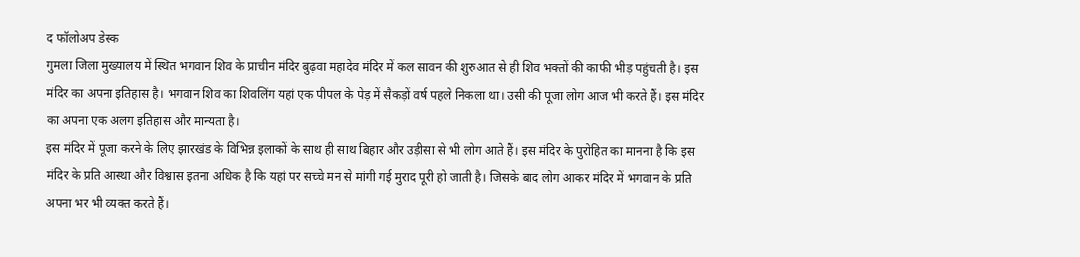द फॉलोअप डेस्क
गुमला जिला मुख्यालय में स्थित भगवान शिव के प्राचीन मंदिर बुढ़वा महादेव मंदिर में कल सावन की शुरुआत से ही शिव भक्तों की काफी भीड़ पहुंचती है। इस मंदिर का अपना इतिहास है। भगवान शिव का शिवलिंग यहां एक पीपल के पेड़ में सैकड़ों वर्ष पहले निकला था। उसी की पूजा लोग आज भी करते हैं। इस मंदिर का अपना एक अलग इतिहास और मान्यता है।
इस मंदिर में पूजा करने के लिए झारखंड के विभिन्न इलाकों के साथ ही साथ बिहार और उड़ीसा से भी लोग आते हैं। इस मंदिर के पुरोहित का मानना है कि इस मंदिर के प्रति आस्था और विश्वास इतना अधिक है कि यहां पर सच्चे मन से मांगी गई मुराद पूरी हो जाती है। जिसके बाद लोग आकर मंदिर में भगवान के प्रति अपना भर भी व्यक्त करते हैं।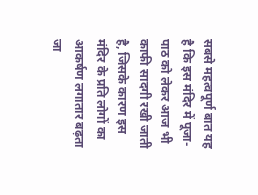सबसे महत्वपूर्ण बात यह है कि इस मंदिर में पूजा-पाठ को लेकर आज भी काफी सादगी रखी जाती है, जिसके कारण इस मंदिर के प्रति लोगों का आकर्षण लगातार बढ़ता जा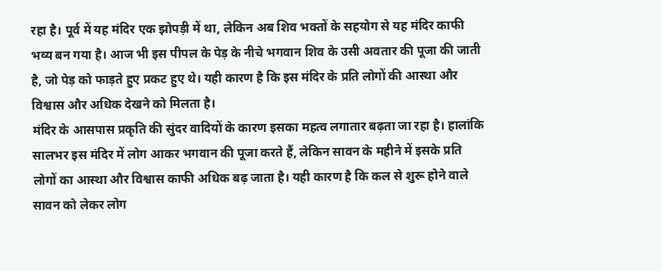रहा है। पूर्व में यह मंदिर एक झोपड़ी में था, लेकिन अब शिव भक्तों के सहयोग से यह मंदिर काफी भव्य बन गया है। आज भी इस पीपल के पेड़ के नीचे भगवान शिव के उसी अवतार की पूजा की जाती है, जो पेड़ को फाड़ते हुए प्रकट हुए थे। यही कारण है कि इस मंदिर के प्रति लोगों की आस्था और विश्वास और अधिक देखने को मिलता है।
मंदिर के आसपास प्रकृति की सुंदर वादियों के कारण इसका महत्व लगातार बढ़ता जा रहा है। हालांकि सालभर इस मंदिर में लोग आकर भगवान की पूजा करते हैं, लेकिन सावन के महीने में इसके प्रति लोगों का आस्था और विश्वास काफी अधिक बढ़ जाता है। यही कारण है कि कल से शुरू होने वाले सावन को लेकर लोग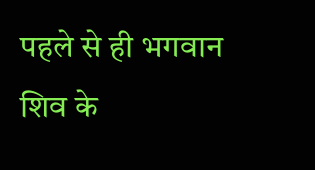पहले से ही भगवान शिव के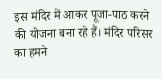इस मंदिर में आकर पूजा-पाठ करने की योजना बना रहे हैं। मंदिर परिसर का हमने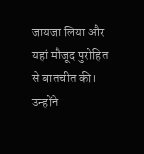जायजा लिया और यहां मौजूद पुरोहित से बातचीत की। उन्होंने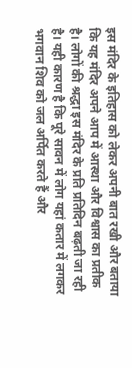इस मंदिर के इतिहास को लेकर अपनी बात रखी और बताया कि यह मंदिर अपने आप में आस्था और विश्वास का प्रतीक है। लोगों की श्रद्धा इस मंदिर के प्रति प्रतिदिन बढ़ती जा रही है। यही कारण है कि पूरे सावन में लोग यहां कतार में लगकर भगवान शिव को जल अर्पित करते हैं और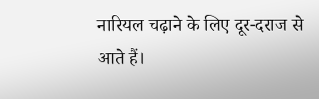नारियल चढ़ाने के लिए दूर-दराज से आते हैं।